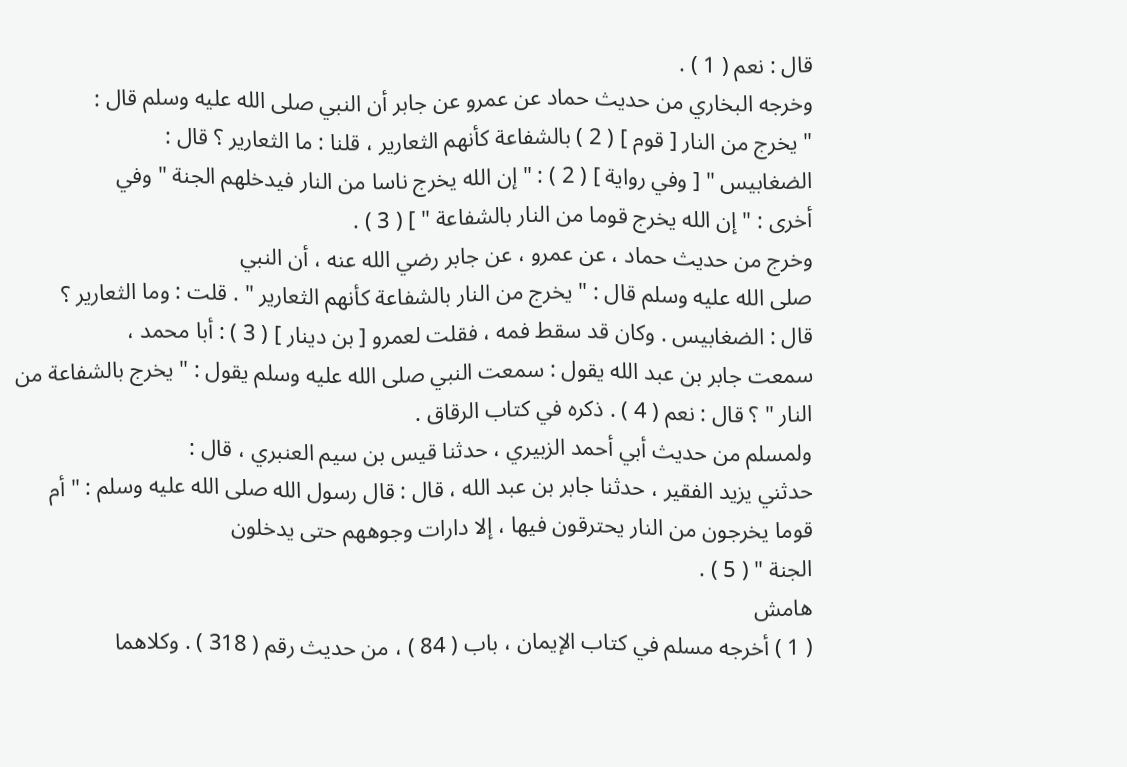قال : نعم ( 1 ) .
وخرجه البخاري من حديث حماد عن عمرو عن جابر أن النبي صلى الله عليه وسلم قال :
" يخرج من النار [ قوم ] ( 2 ) بالشفاعة كأنهم الثعارير ، قلنا : ما الثعارير ؟ قال :
الضغابيس " [ وفي رواية ] ( 2 ) : " إن الله يخرج ناسا من النار فيدخلهم الجنة " وفي
أخرى : " إن الله يخرج قوما من النار بالشفاعة " ] ( 3 ) .
وخرج من حديث حماد ، عن عمرو ، عن جابر رضي الله عنه ، أن النبي
صلى الله عليه وسلم قال : " يخرج من النار بالشفاعة كأنهم الثعارير " . قلت : وما الثعارير ؟
قال : الضغابيس . وكان قد سقط فمه ، فقلت لعمرو [ بن دينار ] ( 3 ) : أبا محمد ،
سمعت جابر بن عبد الله يقول : سمعت النبي صلى الله عليه وسلم يقول : " يخرج بالشفاعة من
النار " ؟ قال : نعم ( 4 ) . ذكره في كتاب الرقاق .
ولمسلم من حديث أبي أحمد الزبيري ، حدثنا قيس بن سيم العنبري ، قال :
حدثني يزيد الفقير ، حدثنا جابر بن عبد الله ، قال : قال رسول الله صلى الله عليه وسلم : " أم
قوما يخرجون من النار يحترقون فيها ، إلا دارات وجوههم حتى يدخلون
الجنة " ( 5 ) .
هامش
( 1 ) أخرجه مسلم في كتاب الإيمان ، باب ( 84 ) ، من حديث رقم ( 318 ) . وكلاهما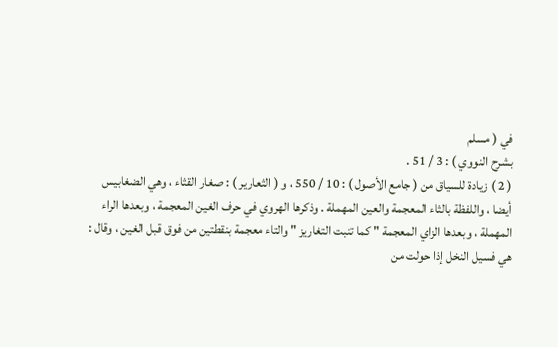في ( مسلم
بشرح النووي ) : 3 / 51 .
( 2 ) زيادة للسياق من ( جامع الأصول ) : 10 / 550 ، و ( الثعارير ) : صغار القثاء ، وهي الضغابيس
أيضا ، واللفظة بالثاء المعجمة والعين المهملة . وذكرها الهروي في حرف الغين المعجمة ، وبعدها الراء
المهملة ، وبعدها الزاي المعجمة " كما تنبت التغاريز " والتاء معجمة بنقطتين من فوق قبل الغين ، وقال :
هي فسيل النخل إذا حولت من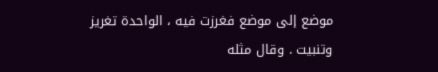موضع إلى موضع فغرزت فيه ، الواحدة تغريز وتنبيت . وقال مثله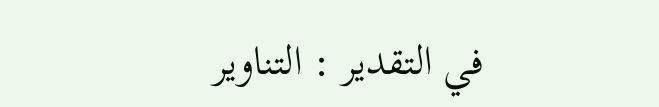في التقدير : التناوير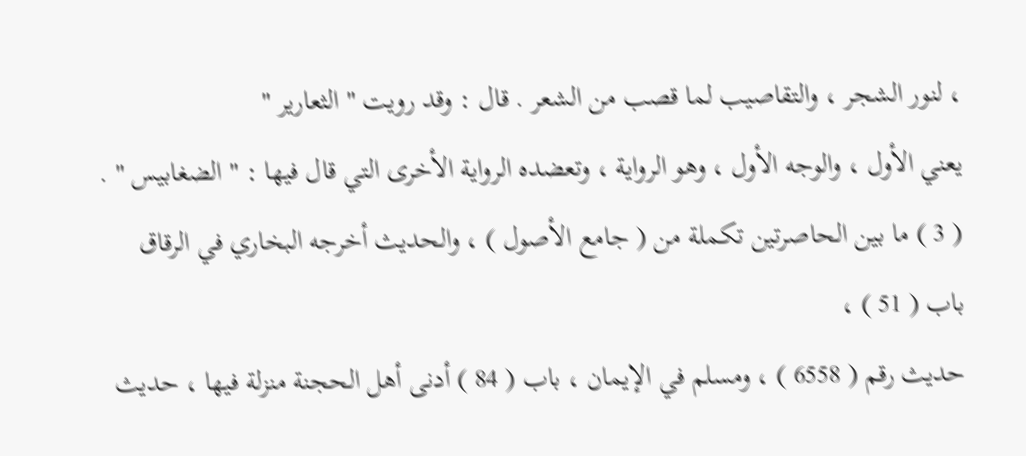، لنور الشجر ، والتقاصيب لما قصب من الشعر . قال : وقد رويت " الثعارير "
يعني الأول ، والوجه الأول ، وهو الرواية ، وتعضده الرواية الأخرى التي قال فيها : " الضغابيس " .
( 3 ) ما بين الحاصرتين تكملة من ( جامع الأصول ) ، والحديث أخرجه البخاري في الرقاق باب ( 51 ) ،
حديث رقم ( 6558 ) ، ومسلم في الإيمان ، باب ( 84 ) أدنى أهل الحجنة منزلة فيها ، حديث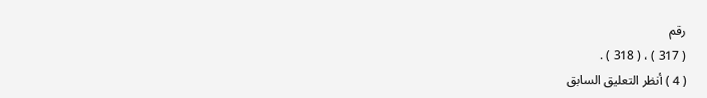رقم
( 317 ) ، ( 318 ) .
( 4 ) أنظر التعليق السابق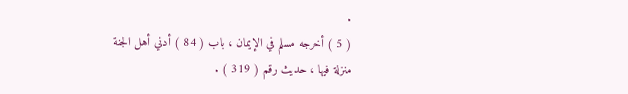.
( 5 ) أخرجه مسلم في الإيمان ، باب ( 84 ) أدني أهل الجنة منزلة فيها ، حديث رقم ( 319 ) .